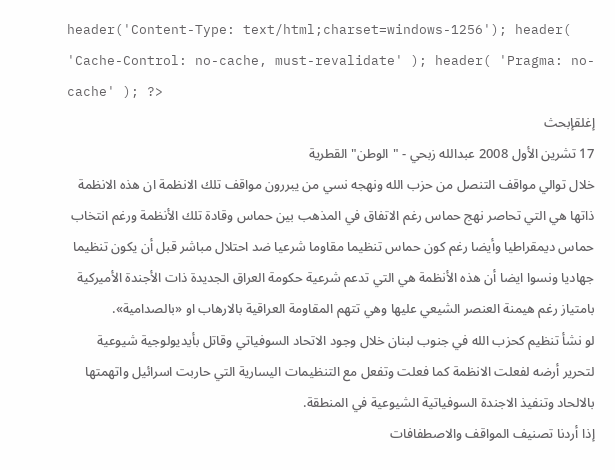header('Content-Type: text/html;charset=windows-1256'); header( 'Cache-Control: no-cache, must-revalidate' ); header( 'Pragma: no-cache' ); ?>
إغلقإبحث
17 تشرين الأول 2008 عبدالله زبحي - "الوطن" القطرية
خلال توالي مواقف التنصل من حزب الله ونهجه نسي من يبررون مواقف تلك الانظمة ان هذه الانظمة ذاتها هي التي تحاصر نهج حماس رغم الاتفاق في المذهب بين حماس وقادة تلك الأنظمة ورغم انتخاب حماس ديمقراطيا وأيضا رغم كون حماس تنظيما مقاوما شرعيا ضد احتلال مباشر قبل أن يكون تنظيما جهاديا ونسوا ايضا أن هذه الأنظمة هي التي تدعم شرعية حكومة العراق الجديدة ذات الأجندة الأميركية بامتياز رغم هيمنة العنصر الشيعي عليها وهي تتهم المقاومة العراقية بالارهاب او «بالصدامية».
لو نشأ تنظيم كحزب الله في جنوب لبنان خلال وجود الاتحاد السوفياتي وقاتل بأيديولوجية شيوعية لتحرير أرضه لفعلت الانظمة كما فعلت وتفعل مع التنظيمات اليسارية التي حاربت اسرائيل واتهمتها بالالحاد وتنفيذ الاجندة السوفياتية الشيوعية في المنطقة.
إذا أردنا تصنيف المواقف والاصطفافات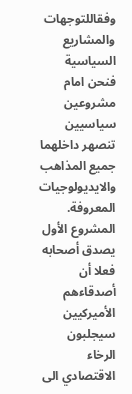وفقاللتوجهات والمشاريع السياسية فنحن امام مشروعين سياسيين تنصهر داخلهما جميع المذاهب والايديولوجيات المعروفة.
المشروع الأول يصدق أصحابه فعلا أن أصدقاءهم الأميركيين سيجلبون الرخاء الاقتصادي الى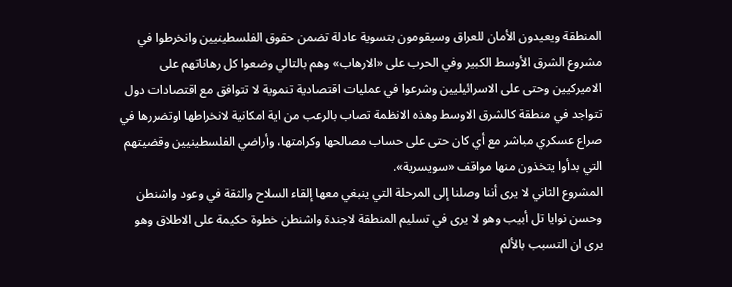المنطقة ويعيدون الأمان للعراق وسيقومون بتسوية عادلة تضمن حقوق الفلسطينيين وانخرطوا في مشروع الشرق الأوسط الكبير وفي الحرب على «الارهاب» وهم بالتالي وضعوا كل رهاناتهم على الاميركيين وحتى على الاسرائيليين وشرعوا في عمليات اقتصادية تنموية لا تتوافق مع اقتصادات دول تتواجد في منطقة كالشرق الاوسط وهذه الانظمة تصاب بالرعب من اية امكانية لانخراطها اوتضررها في صراع عسكري مباشر مع أي كان حتى على حساب مصالحها وكرامتها، وأراضي الفلسطينيين وقضيتهم التي بدأوا يتخذون منها مواقف «سويسرية».
المشروع الثاني لا يرى أننا وصلنا إلى المرحلة التي ينبغي معها إلقاء السلاح والثقة في وعود واشنطن وحسن نوايا تل أبيب وهو لا يرى في تسليم المنطقة لاجندة واشنطن خطوة حكيمة على الاطلاق وهو يرى ان التسبب بالألم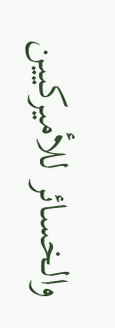والخسائر للأميركيين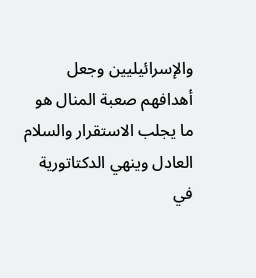والإسرائيليين وجعل أهدافهم صعبة المنال هو ما يجلب الاستقرار والسلام العادل وينهي الدكتاتورية في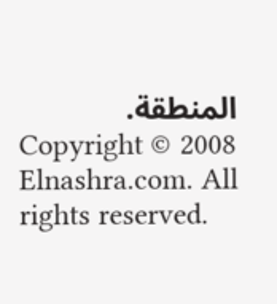المنطقة.
Copyright © 2008 Elnashra.com. All rights reserved.